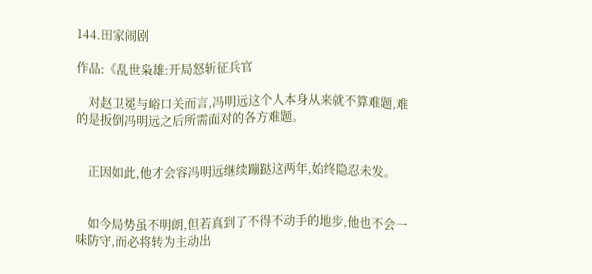144.田家闹剧

作品:《乱世枭雄:开局怒斩征兵官

    对赵卫冕与峪口关而言,冯明远这个人本身从来就不算难题,难的是扳倒冯明远之后所需面对的各方难题。


    正因如此,他才会容冯明远继续蹦跶这两年,始终隐忍未发。


    如今局势虽不明朗,但若真到了不得不动手的地步,他也不会一味防守,而必将转为主动出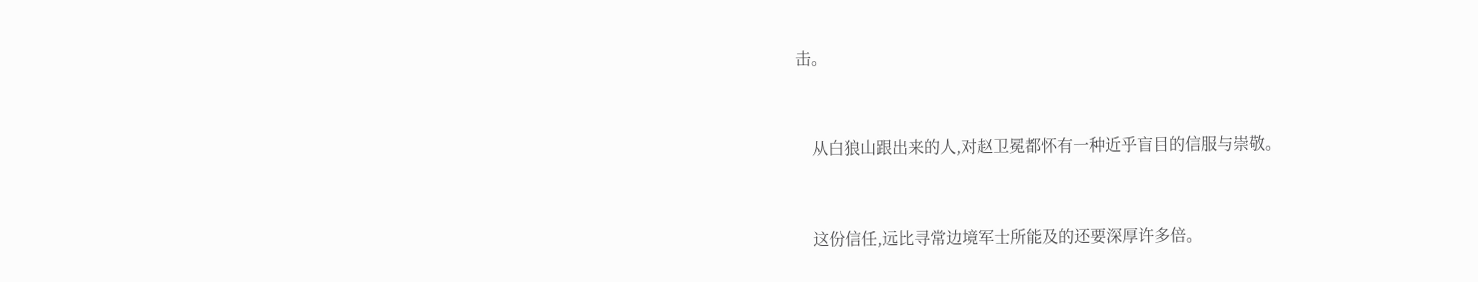击。


    从白狼山跟出来的人,对赵卫冕都怀有一种近乎盲目的信服与崇敬。


    这份信任,远比寻常边境军士所能及的还要深厚许多倍。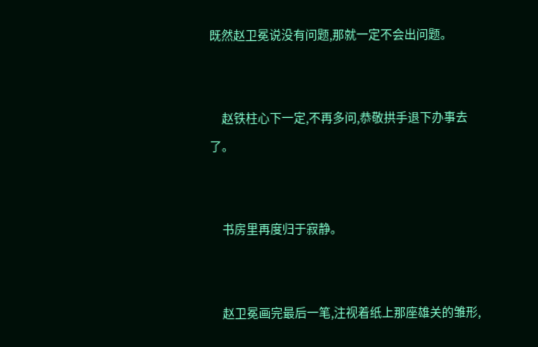既然赵卫冕说没有问题,那就一定不会出问题。


    赵铁柱心下一定,不再多问,恭敬拱手退下办事去了。


    书房里再度归于寂静。


    赵卫冕画完最后一笔,注视着纸上那座雄关的雏形,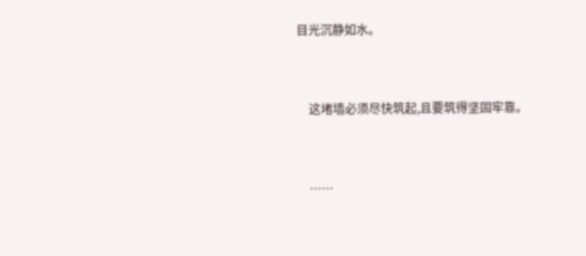目光沉静如水。


    这堵墙必须尽快筑起,且要筑得坚固牢靠。


    ……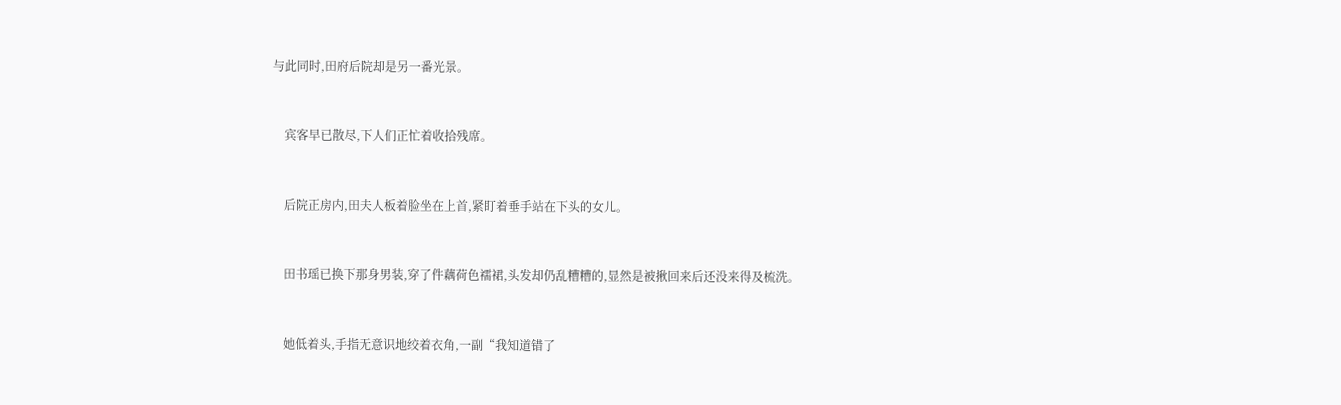与此同时,田府后院却是另一番光景。


    宾客早已散尽,下人们正忙着收拾残席。


    后院正房内,田夫人板着脸坐在上首,紧盯着垂手站在下头的女儿。


    田书瑶已换下那身男装,穿了件藕荷色襦裙,头发却仍乱糟糟的,显然是被揪回来后还没来得及梳洗。


    她低着头,手指无意识地绞着衣角,一副“我知道错了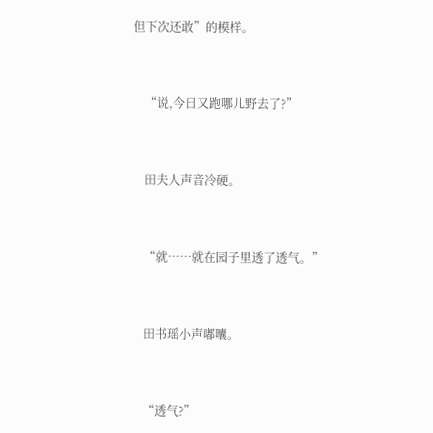但下次还敢”的模样。


    “说,今日又跑哪儿野去了?”


    田夫人声音冷硬。


    “就……就在园子里透了透气。”


    田书瑶小声嘟囔。


    “透气?”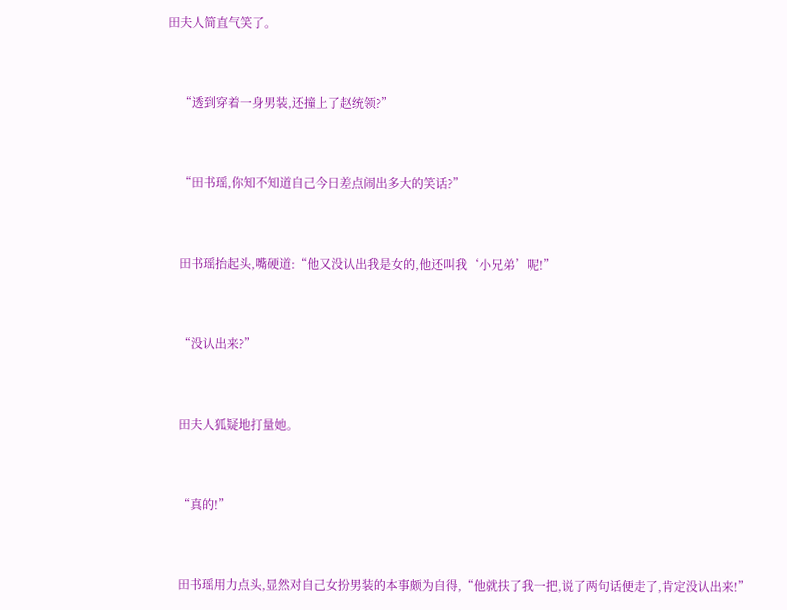田夫人简直气笑了。


    “透到穿着一身男装,还撞上了赵统领?”


    “田书瑶,你知不知道自己今日差点闹出多大的笑话?”


    田书瑶抬起头,嘴硬道:“他又没认出我是女的,他还叫我‘小兄弟’呢!”


    “没认出来?”


    田夫人狐疑地打量她。


    “真的!”


    田书瑶用力点头,显然对自己女扮男装的本事颇为自得,“他就扶了我一把,说了两句话便走了,肯定没认出来!”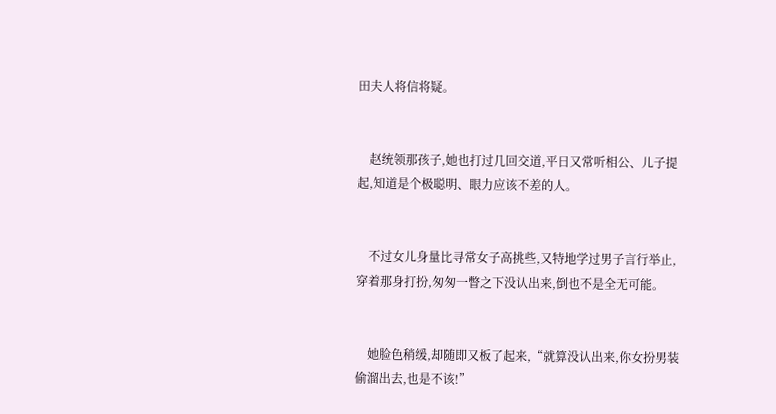田夫人将信将疑。


    赵统领那孩子,她也打过几回交道,平日又常听相公、儿子提起,知道是个极聪明、眼力应该不差的人。


    不过女儿身量比寻常女子高挑些,又特地学过男子言行举止,穿着那身打扮,匆匆一瞥之下没认出来,倒也不是全无可能。


    她脸色稍缓,却随即又板了起来,“就算没认出来,你女扮男装偷溜出去,也是不该!”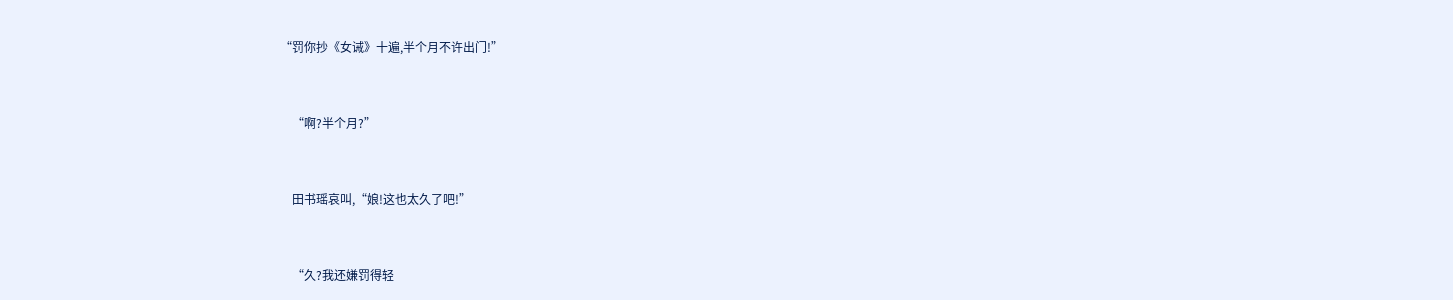“罚你抄《女诫》十遍,半个月不许出门!”


    “啊?半个月?”


    田书瑶哀叫,“娘!这也太久了吧!”


    “久?我还嫌罚得轻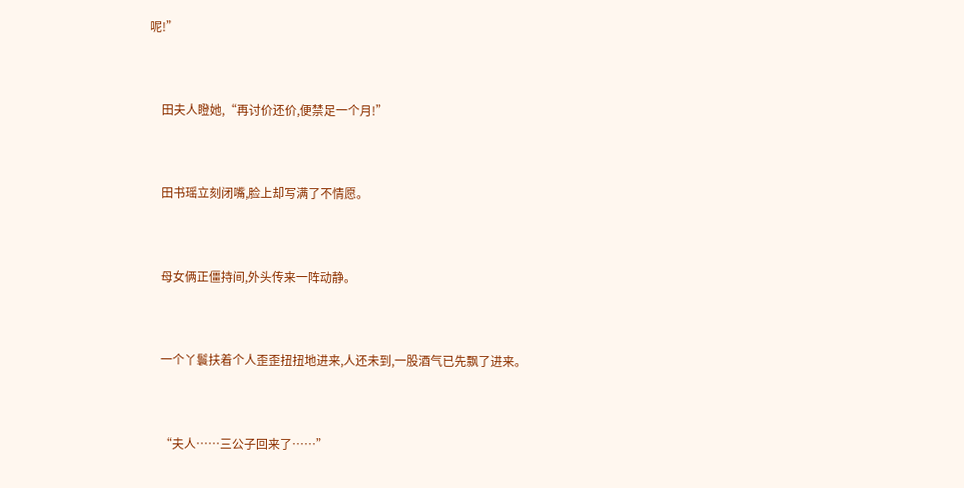呢!”


    田夫人瞪她,“再讨价还价,便禁足一个月!”


    田书瑶立刻闭嘴,脸上却写满了不情愿。


    母女俩正僵持间,外头传来一阵动静。


    一个丫鬟扶着个人歪歪扭扭地进来,人还未到,一股酒气已先飘了进来。


    “夫人……三公子回来了……”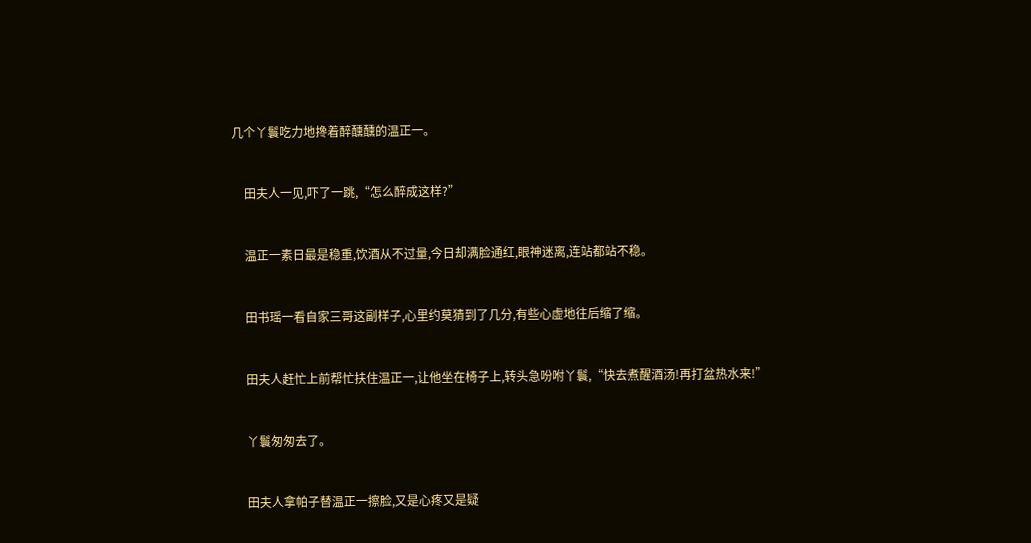几个丫鬟吃力地搀着醉醺醺的温正一。


    田夫人一见,吓了一跳,“怎么醉成这样?”


    温正一素日最是稳重,饮酒从不过量,今日却满脸通红,眼神迷离,连站都站不稳。


    田书瑶一看自家三哥这副样子,心里约莫猜到了几分,有些心虚地往后缩了缩。


    田夫人赶忙上前帮忙扶住温正一,让他坐在椅子上,转头急吩咐丫鬟,“快去煮醒酒汤!再打盆热水来!”


    丫鬟匆匆去了。


    田夫人拿帕子替温正一擦脸,又是心疼又是疑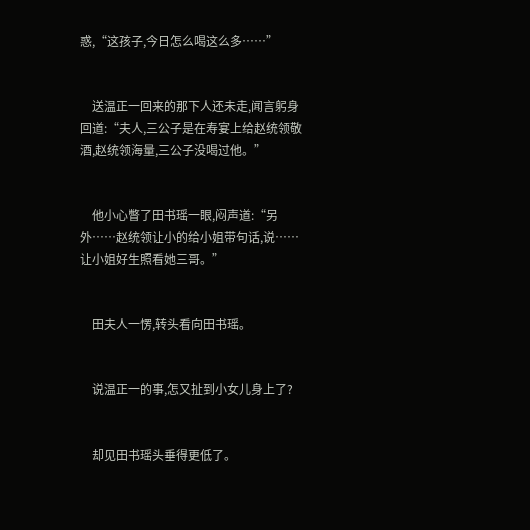惑,“这孩子,今日怎么喝这么多……”


    送温正一回来的那下人还未走,闻言躬身回道:“夫人,三公子是在寿宴上给赵统领敬酒,赵统领海量,三公子没喝过他。”


    他小心瞥了田书瑶一眼,闷声道:“另外……赵统领让小的给小姐带句话,说……让小姐好生照看她三哥。”


    田夫人一愣,转头看向田书瑶。


    说温正一的事,怎又扯到小女儿身上了?


    却见田书瑶头垂得更低了。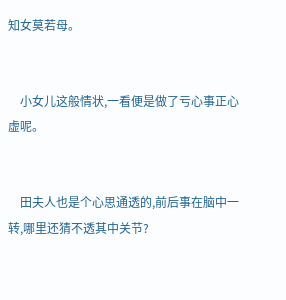知女莫若母。


    小女儿这般情状,一看便是做了亏心事正心虚呢。


    田夫人也是个心思通透的,前后事在脑中一转,哪里还猜不透其中关节?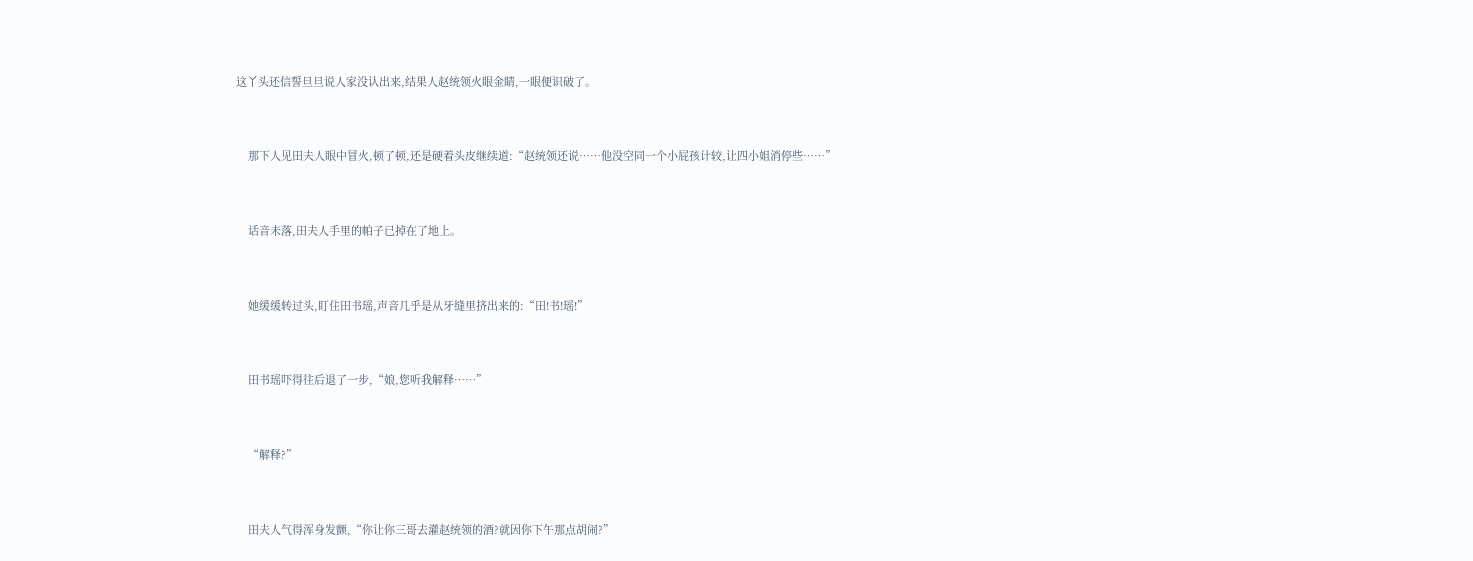这丫头还信誓旦旦说人家没认出来,结果人赵统领火眼金睛,一眼便识破了。


    那下人见田夫人眼中冒火,顿了顿,还是硬着头皮继续道:“赵统领还说……他没空同一个小屁孩计较,让四小姐消停些……”


    话音未落,田夫人手里的帕子已掉在了地上。


    她缓缓转过头,盯住田书瑶,声音几乎是从牙缝里挤出来的:“田!书!瑶!”


    田书瑶吓得往后退了一步,“娘,您听我解释……”


    “解释?”


    田夫人气得浑身发颤,“你让你三哥去灌赵统领的酒?就因你下午那点胡闹?”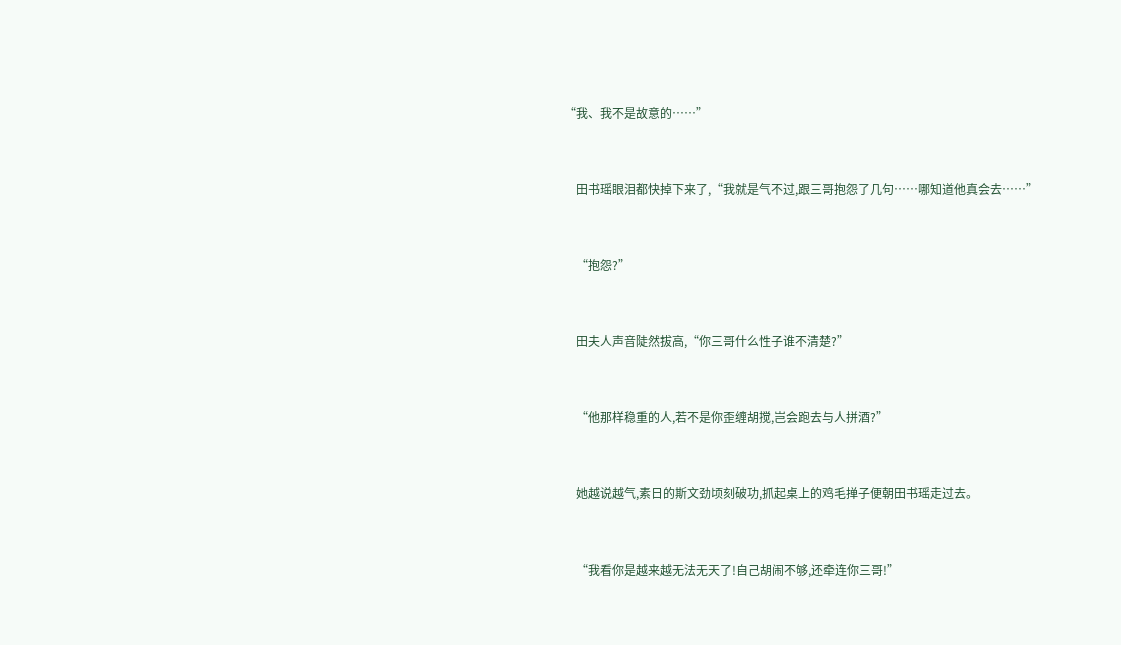“我、我不是故意的……”


    田书瑶眼泪都快掉下来了,“我就是气不过,跟三哥抱怨了几句……哪知道他真会去……”


    “抱怨?”


    田夫人声音陡然拔高,“你三哥什么性子谁不清楚?”


    “他那样稳重的人,若不是你歪缠胡搅,岂会跑去与人拼酒?”


    她越说越气,素日的斯文劲顷刻破功,抓起桌上的鸡毛掸子便朝田书瑶走过去。


    “我看你是越来越无法无天了!自己胡闹不够,还牵连你三哥!”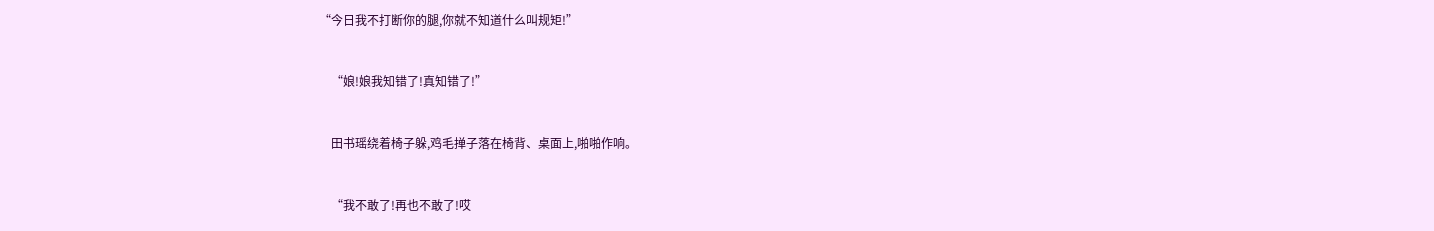“今日我不打断你的腿,你就不知道什么叫规矩!”


    “娘!娘我知错了!真知错了!”


    田书瑶绕着椅子躲,鸡毛掸子落在椅背、桌面上,啪啪作响。


    “我不敢了!再也不敢了!哎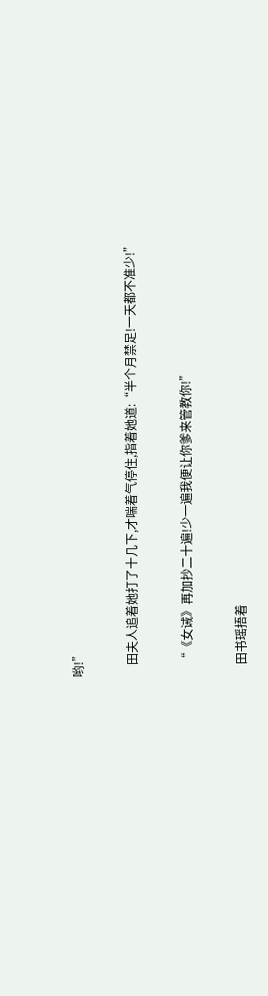哟!”


    田夫人追着她打了十几下,才喘着气停住,指着她道:“半个月禁足!一天都不准少!”


    “《女诫》再加抄二十遍!少一遍我便让你爹来管教你!”


    田书瑶捂着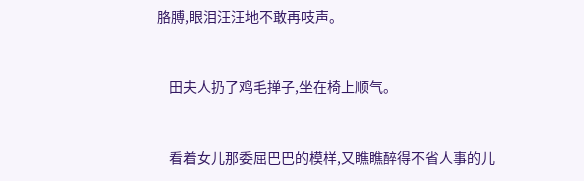胳膊,眼泪汪汪地不敢再吱声。


    田夫人扔了鸡毛掸子,坐在椅上顺气。


    看着女儿那委屈巴巴的模样,又瞧瞧醉得不省人事的儿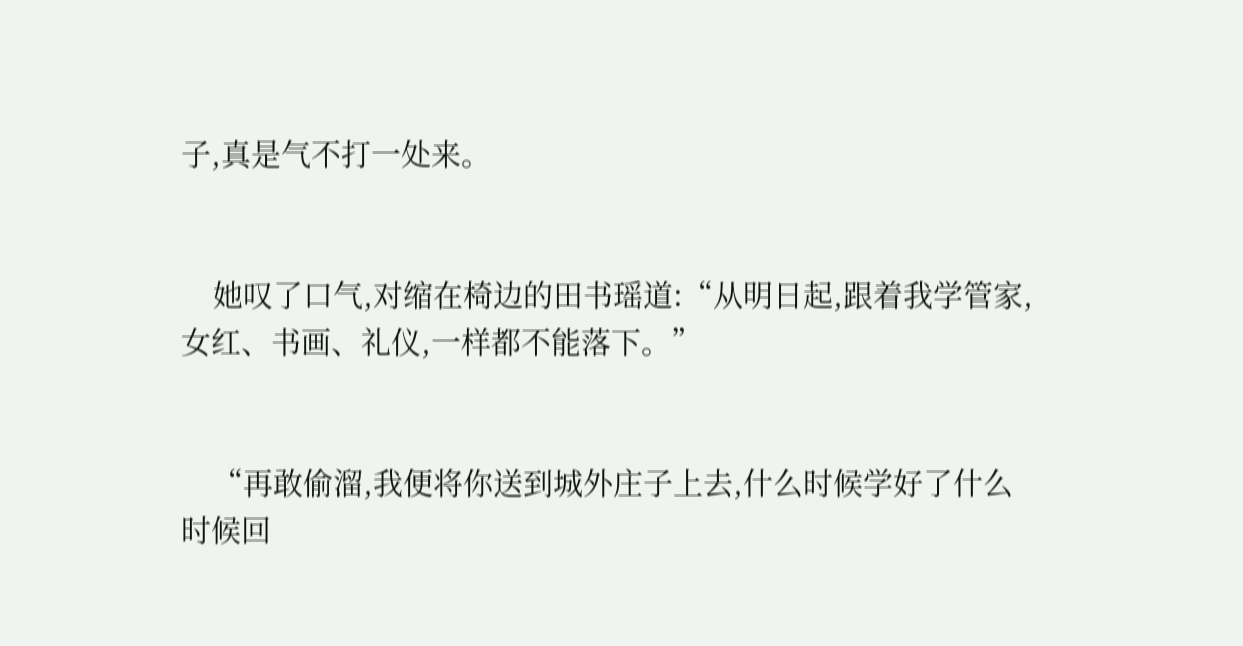子,真是气不打一处来。


    她叹了口气,对缩在椅边的田书瑶道:“从明日起,跟着我学管家,女红、书画、礼仪,一样都不能落下。”


    “再敢偷溜,我便将你送到城外庄子上去,什么时候学好了什么时候回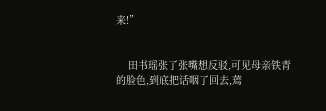来!”


    田书瑶张了张嘴想反驳,可见母亲铁青的脸色,到底把话咽了回去,蔫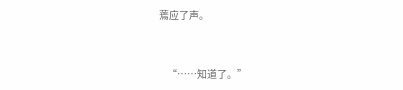蔫应了声。


    “……知道了。”